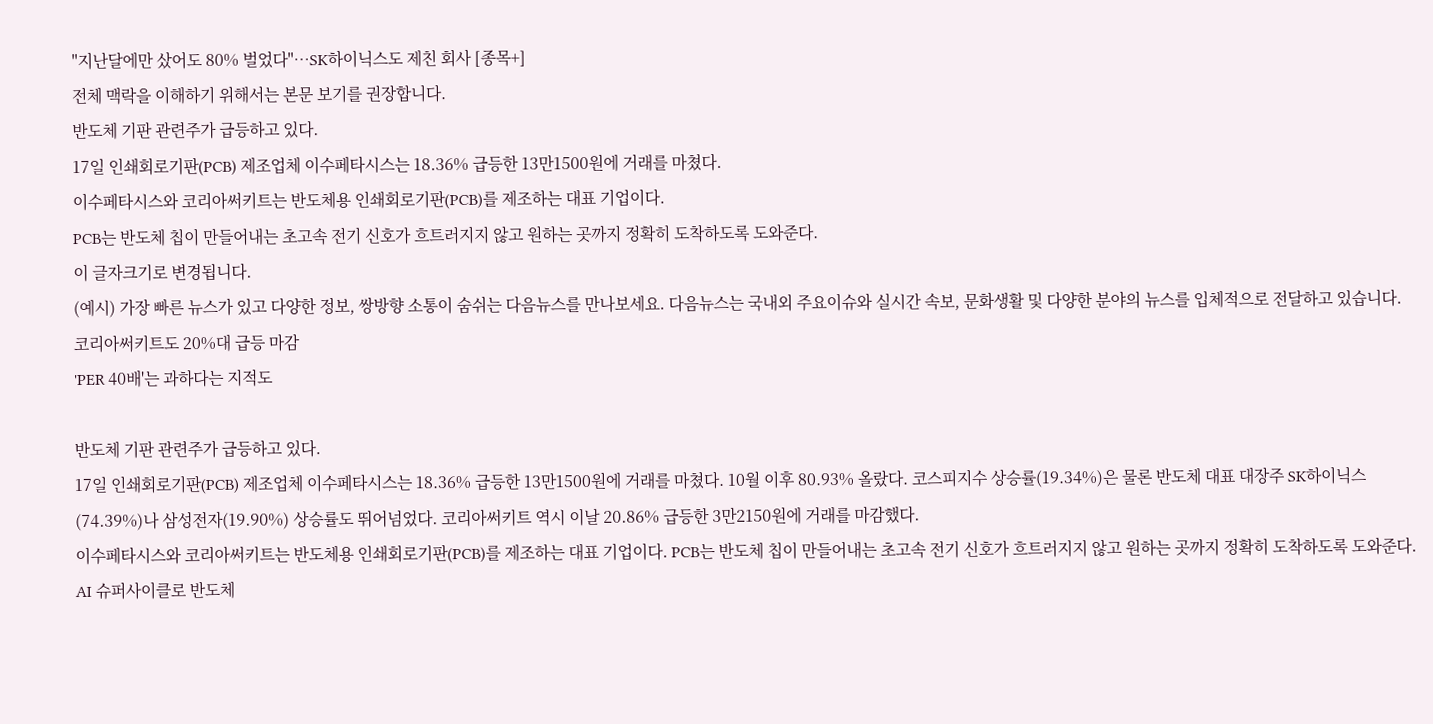"지난달에만 샀어도 80% 벌었다"…SK하이닉스도 제친 회사 [종목+]
전체 맥락을 이해하기 위해서는 본문 보기를 권장합니다.
반도체 기판 관련주가 급등하고 있다.
17일 인쇄회로기판(PCB) 제조업체 이수페타시스는 18.36% 급등한 13만1500원에 거래를 마쳤다.
이수페타시스와 코리아써키트는 반도체용 인쇄회로기판(PCB)를 제조하는 대표 기업이다.
PCB는 반도체 칩이 만들어내는 초고속 전기 신호가 흐트러지지 않고 원하는 곳까지 정확히 도착하도록 도와준다.
이 글자크기로 변경됩니다.
(예시) 가장 빠른 뉴스가 있고 다양한 정보, 쌍방향 소통이 숨쉬는 다음뉴스를 만나보세요. 다음뉴스는 국내외 주요이슈와 실시간 속보, 문화생활 및 다양한 분야의 뉴스를 입체적으로 전달하고 있습니다.
코리아써키트도 20%대 급등 마감
'PER 40배'는 과하다는 지적도

반도체 기판 관련주가 급등하고 있다.
17일 인쇄회로기판(PCB) 제조업체 이수페타시스는 18.36% 급등한 13만1500원에 거래를 마쳤다. 10월 이후 80.93% 올랐다. 코스피지수 상승률(19.34%)은 물론 반도체 대표 대장주 SK하이닉스(74.39%)나 삼성전자(19.90%) 상승률도 뛰어넘었다. 코리아써키트 역시 이날 20.86% 급등한 3만2150원에 거래를 마감했다.
이수페타시스와 코리아써키트는 반도체용 인쇄회로기판(PCB)를 제조하는 대표 기업이다. PCB는 반도체 칩이 만들어내는 초고속 전기 신호가 흐트러지지 않고 원하는 곳까지 정확히 도착하도록 도와준다. AI 슈퍼사이클로 반도체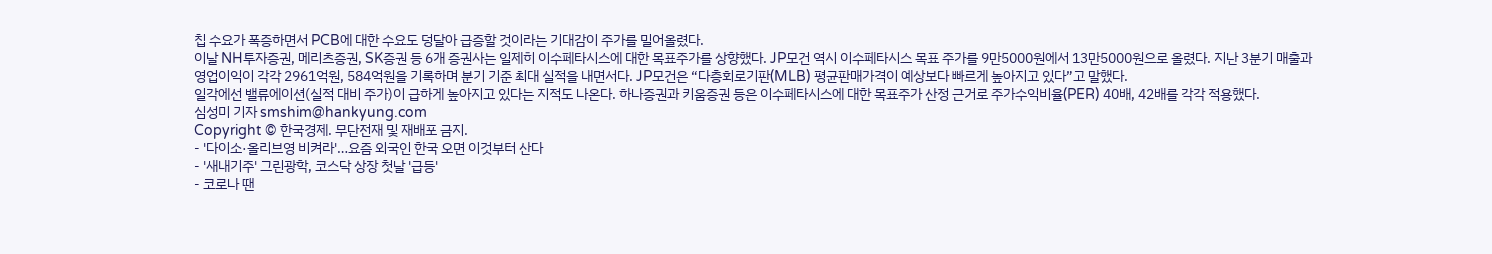칩 수요가 폭증하면서 PCB에 대한 수요도 덩달아 급증할 것이라는 기대감이 주가를 밀어올렸다.
이날 NH투자증권, 메리츠증권, SK증권 등 6개 증권사는 일제히 이수페타시스에 대한 목표주가를 상향했다. JP모건 역시 이수페타시스 목표 주가를 9만5000원에서 13만5000원으로 올렸다. 지난 3분기 매출과 영업이익이 각각 2961억원, 584억원을 기록하며 분기 기준 최대 실적을 내면서다. JP모건은 “다층회로기판(MLB) 평균판매가격이 예상보다 빠르게 높아지고 있다”고 말했다.
일각에선 밸류에이션(실적 대비 주가)이 급하게 높아지고 있다는 지적도 나온다. 하나증권과 키움증권 등은 이수페타시스에 대한 목표주가 산정 근거로 주가수익비율(PER) 40배, 42배를 각각 적용했다.
심성미 기자 smshim@hankyung.com
Copyright © 한국경제. 무단전재 및 재배포 금지.
- '다이소·올리브영 비켜라'…요즘 외국인 한국 오면 이것부터 산다
- '새내기주' 그린광학, 코스닥 상장 첫날 '급등'
- 코로나 땐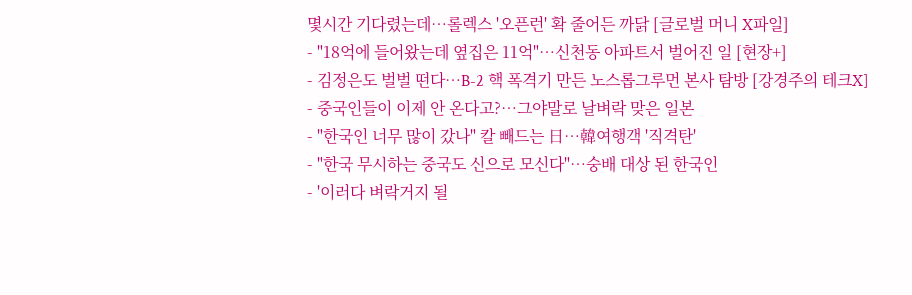몇시간 기다렸는데…롤렉스 '오픈런' 확 줄어든 까닭 [글로벌 머니 X파일]
- "18억에 들어왔는데 옆집은 11억"…신천동 아파트서 벌어진 일 [현장+]
- 김정은도 벌벌 떤다…B-2 핵 폭격기 만든 노스롭그루먼 본사 탐방 [강경주의 테크X]
- 중국인들이 이제 안 온다고?…그야말로 날벼락 맞은 일본
- "한국인 너무 많이 갔나" 칼 빼드는 日…韓여행객 '직격탄'
- "한국 무시하는 중국도 신으로 모신다"…숭배 대상 된 한국인
- '이러다 벼락거지 될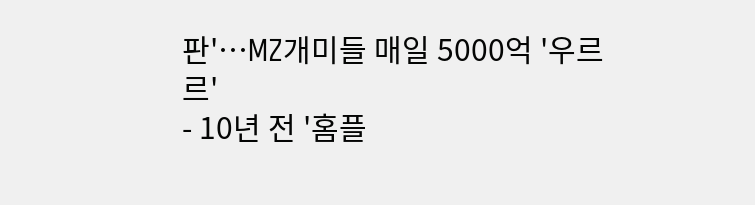판'…MZ개미들 매일 5000억 '우르르'
- 10년 전 '홈플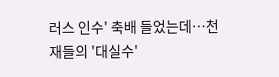러스 인수' 축배 들었는데…천재들의 '대실수'